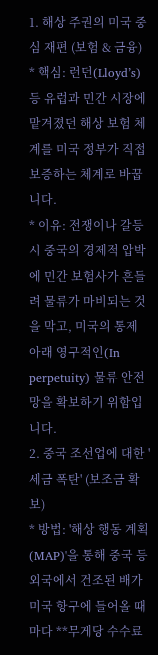1. 해상 주권의 미국 중심 재편 (보험 & 금융)
* 핵심: 런던(Lloyd’s) 등 유럽과 민간 시장에 맡겨졌던 해상 보험 체계를 미국 정부가 직접 보증하는 체계로 바꿉니다.
* 이유: 전쟁이나 갈등 시 중국의 경제적 압박에 민간 보험사가 흔들려 물류가 마비되는 것을 막고, 미국의 통제 아래 영구적인(In perpetuity) 물류 안전망을 확보하기 위함입니다.
2. 중국 조선업에 대한 '세금 폭탄' (보조금 확보)
* 방법: '해상 행동 계획(MAP)'을 통해 중국 등 외국에서 건조된 배가 미국 항구에 들어올 때마다 **무게당 수수료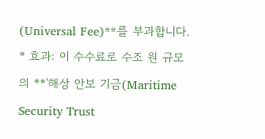(Universal Fee)**를 부과합니다.
* 효과: 이 수수료로 수조 원 규모의 **'해상 안보 기금(Maritime Security Trust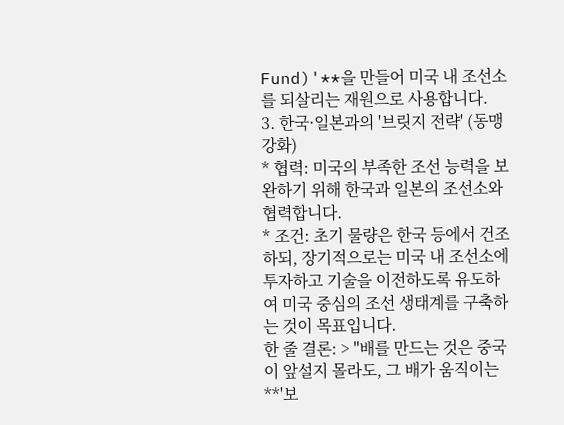Fund)'**을 만들어 미국 내 조선소를 되살리는 재원으로 사용합니다.
3. 한국·일본과의 '브릿지 전략' (동맹 강화)
* 협력: 미국의 부족한 조선 능력을 보완하기 위해 한국과 일본의 조선소와 협력합니다.
* 조건: 초기 물량은 한국 등에서 건조하되, 장기적으로는 미국 내 조선소에 투자하고 기술을 이전하도록 유도하여 미국 중심의 조선 생태계를 구축하는 것이 목표입니다.
한 줄 결론: > "배를 만드는 것은 중국이 앞설지 몰라도, 그 배가 움직이는 **'보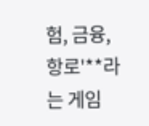험, 금융, 항로'**라는 게임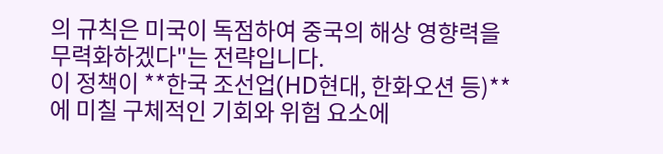의 규칙은 미국이 독점하여 중국의 해상 영향력을 무력화하겠다"는 전략입니다.
이 정책이 **한국 조선업(HD현대, 한화오션 등)**에 미칠 구체적인 기회와 위험 요소에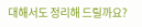대해서도 정리해 드릴까요?